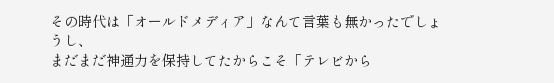その時代は「オールドメディア」なんて言葉も無かったでしょうし、
まだまだ神通力を保持してたからこそ「テレビから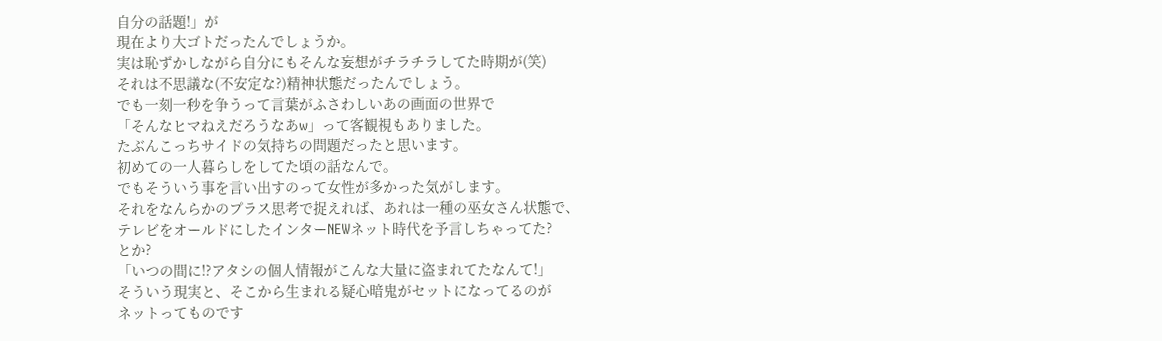自分の話題!」が
現在より大ゴトだったんでしょうか。
実は恥ずかしながら自分にもそんな妄想がチラチラしてた時期が(笑)
それは不思議な(不安定な?)精神状態だったんでしょう。
でも一刻一秒を争うって言葉がふさわしいあの画面の世界で
「そんなヒマねえだろうなあw」って客観視もありました。
たぶんこっちサイドの気持ちの問題だったと思います。
初めての一人暮らしをしてた頃の話なんで。
でもそういう事を言い出すのって女性が多かった気がします。
それをなんらかのプラス思考で捉えれば、あれは一種の巫女さん状態で、
テレビをオールドにしたインターNEWネット時代を予言しちゃってた?
とか?
「いつの間に!?アタシの個人情報がこんな大量に盗まれてたなんて!」
そういう現実と、そこから生まれる疑心暗鬼がセットになってるのが
ネットってものです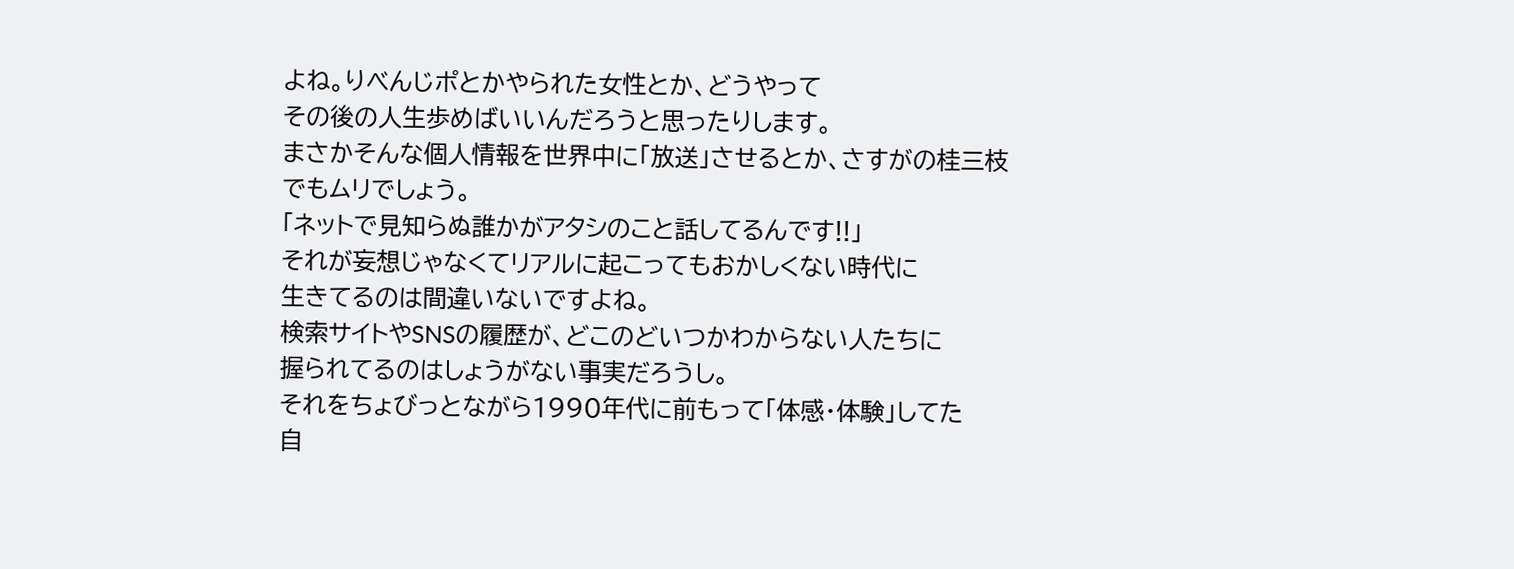よね。りべんじポとかやられた女性とか、どうやって
その後の人生歩めばいいんだろうと思ったりします。
まさかそんな個人情報を世界中に「放送」させるとか、さすがの桂三枝
でもムリでしょう。
「ネットで見知らぬ誰かがアタシのこと話してるんです!!」
それが妄想じゃなくてリアルに起こってもおかしくない時代に
生きてるのは間違いないですよね。
検索サイトやSNSの履歴が、どこのどいつかわからない人たちに
握られてるのはしょうがない事実だろうし。
それをちょびっとながら1990年代に前もって「体感・体験」してた
自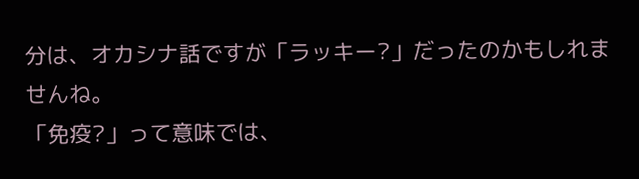分は、オカシナ話ですが「ラッキー?」だったのかもしれませんね。
「免疫?」って意味では、